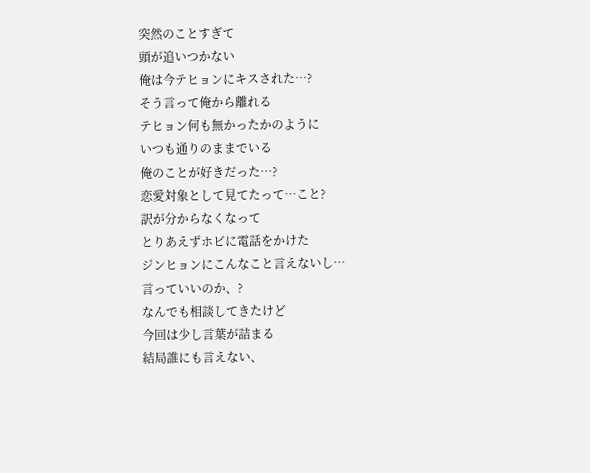突然のことすぎて
頭が追いつかない
俺は今テヒョンにキスされた…?
そう言って俺から離れる
テヒョン何も無かったかのように
いつも通りのままでいる
俺のことが好きだった…?
恋愛対象として見てたって…こと?
訳が分からなくなって
とりあえずホビに電話をかけた
ジンヒョンにこんなこと言えないし…
言っていいのか、?
なんでも相談してきたけど
今回は少し言葉が詰まる
結局誰にも言えない、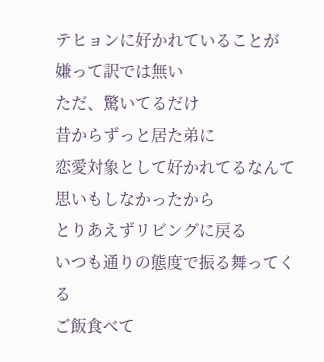テヒョンに好かれていることが
嫌って訳では無い
ただ、驚いてるだけ
昔からずっと居た弟に
恋愛対象として好かれてるなんて思いもしなかったから
とりあえずリビングに戻る
いつも通りの態度で振る舞ってくる
ご飯食べて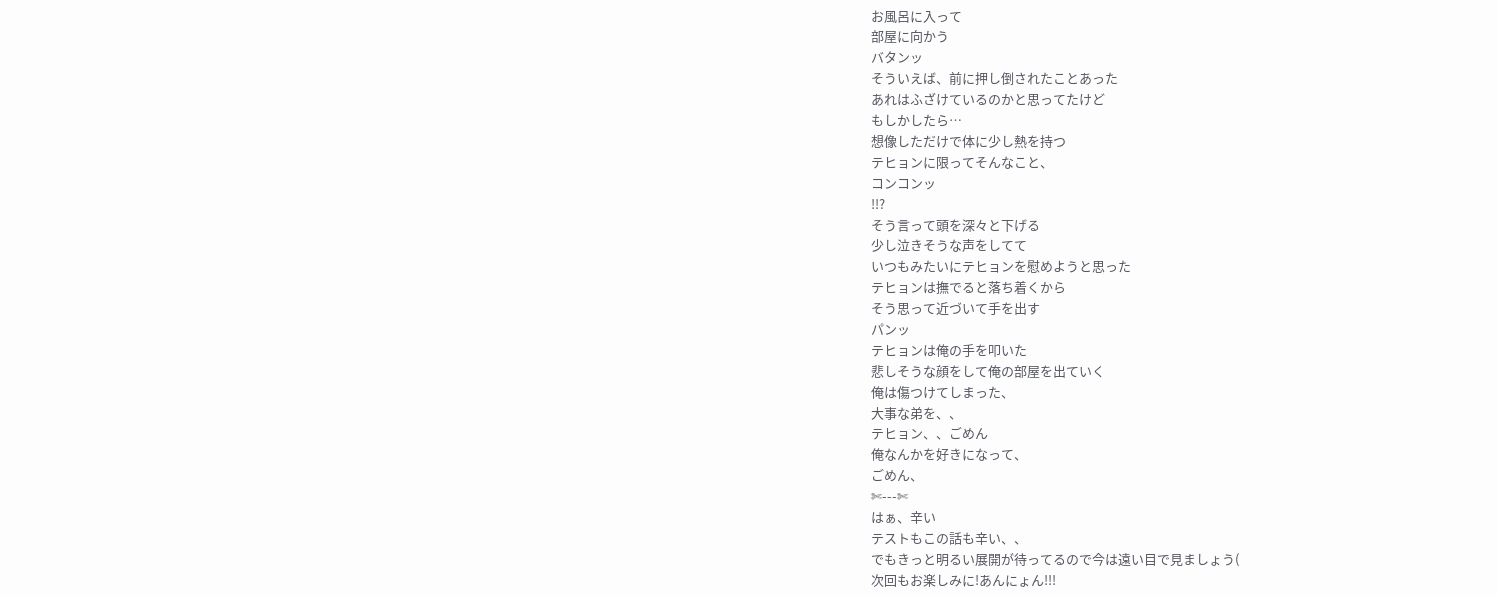お風呂に入って
部屋に向かう
バタンッ
そういえば、前に押し倒されたことあった
あれはふざけているのかと思ってたけど
もしかしたら…
想像しただけで体に少し熱を持つ
テヒョンに限ってそんなこと、
コンコンッ
!!?
そう言って頭を深々と下げる
少し泣きそうな声をしてて
いつもみたいにテヒョンを慰めようと思った
テヒョンは撫でると落ち着くから
そう思って近づいて手を出す
パンッ
テヒョンは俺の手を叩いた
悲しそうな顔をして俺の部屋を出ていく
俺は傷つけてしまった、
大事な弟を、、
テヒョン、、ごめん
俺なんかを好きになって、
ごめん、
✄---✄
はぁ、辛い
テストもこの話も辛い、、
でもきっと明るい展開が待ってるので今は遠い目で見ましょう(
次回もお楽しみに!あんにょん!!!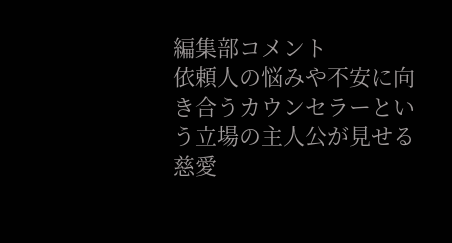編集部コメント
依頼人の悩みや不安に向き合うカウンセラーという立場の主人公が見せる慈愛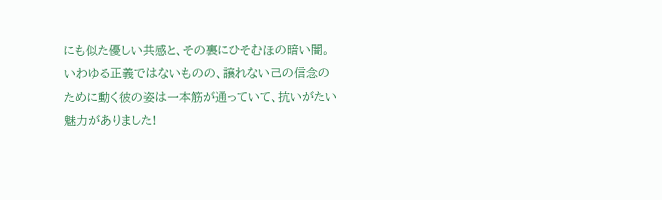にも似た優しい共感と、その裏にひそむほの暗い闇。いわゆる正義ではないものの、譲れない己の信念のために動く彼の姿は一本筋が通っていて、抗いがたい魅力がありました!